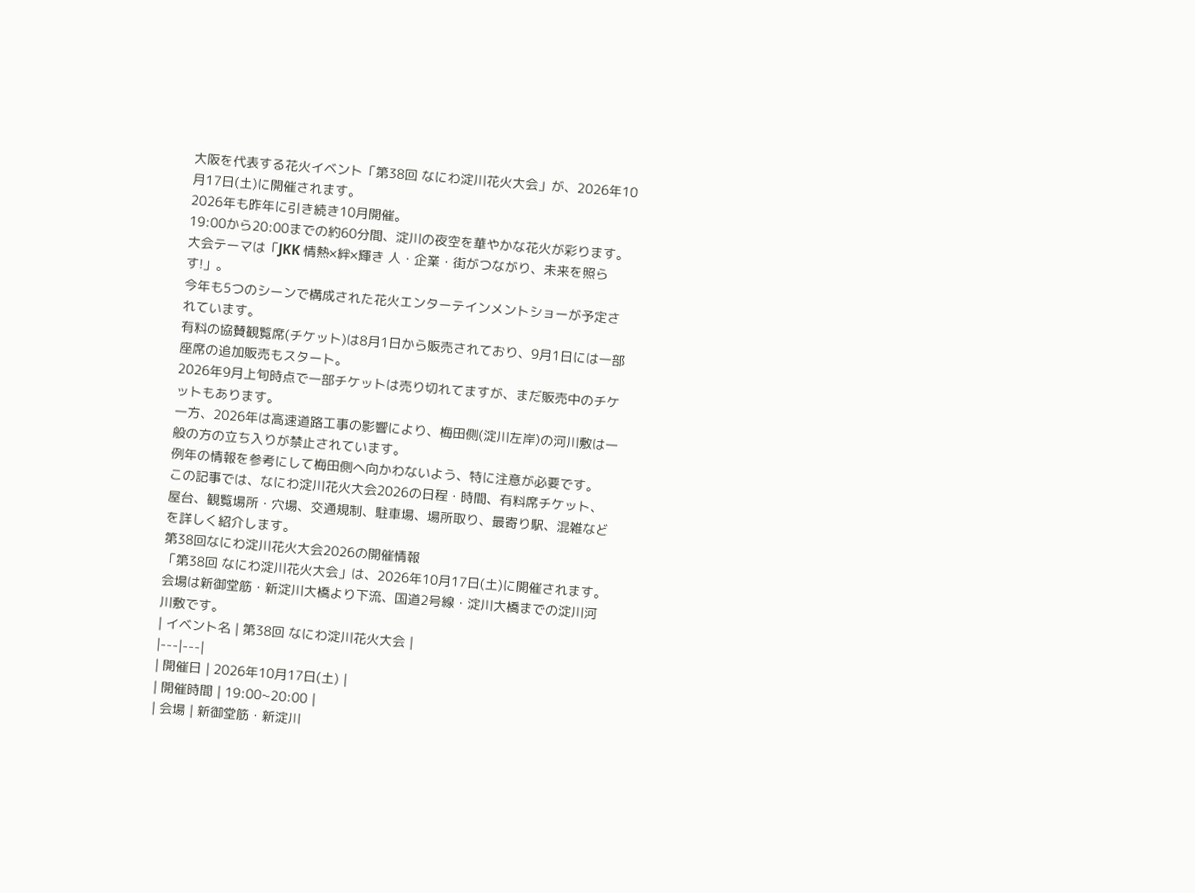大阪を代表する花火イベント「第38回 なにわ淀川花火大会」が、2026年10月17日(土)に開催されます。
2026年も昨年に引き続き10月開催。
19:00から20:00までの約60分間、淀川の夜空を華やかな花火が彩ります。
大会テーマは「JKK 情熱×絆×輝き 人・企業・街がつながり、未来を照らす!」。
今年も5つのシーンで構成された花火エンターテインメントショーが予定されています。
有料の協賛観覧席(チケット)は8月1日から販売されており、9月1日には一部座席の追加販売もスタート。
2026年9月上旬時点で一部チケットは売り切れてますが、まだ販売中のチケットもあります。
一方、2026年は高速道路工事の影響により、梅田側(淀川左岸)の河川敷は一般の方の立ち入りが禁止されています。
例年の情報を参考にして梅田側へ向かわないよう、特に注意が必要です。
この記事では、なにわ淀川花火大会2026の日程・時間、有料席チケット、屋台、観覧場所・穴場、交通規制、駐車場、場所取り、最寄り駅、混雑などを詳しく紹介します。
第38回なにわ淀川花火大会2026の開催情報
「第38回 なにわ淀川花火大会」は、2026年10月17日(土)に開催されます。
会場は新御堂筋・新淀川大橋より下流、国道2号線・淀川大橋までの淀川河川敷です。
| イベント名 | 第38回 なにわ淀川花火大会 |
|---|---|
| 開催日 | 2026年10月17日(土) |
| 開催時間 | 19:00~20:00 |
| 会場 | 新御堂筋・新淀川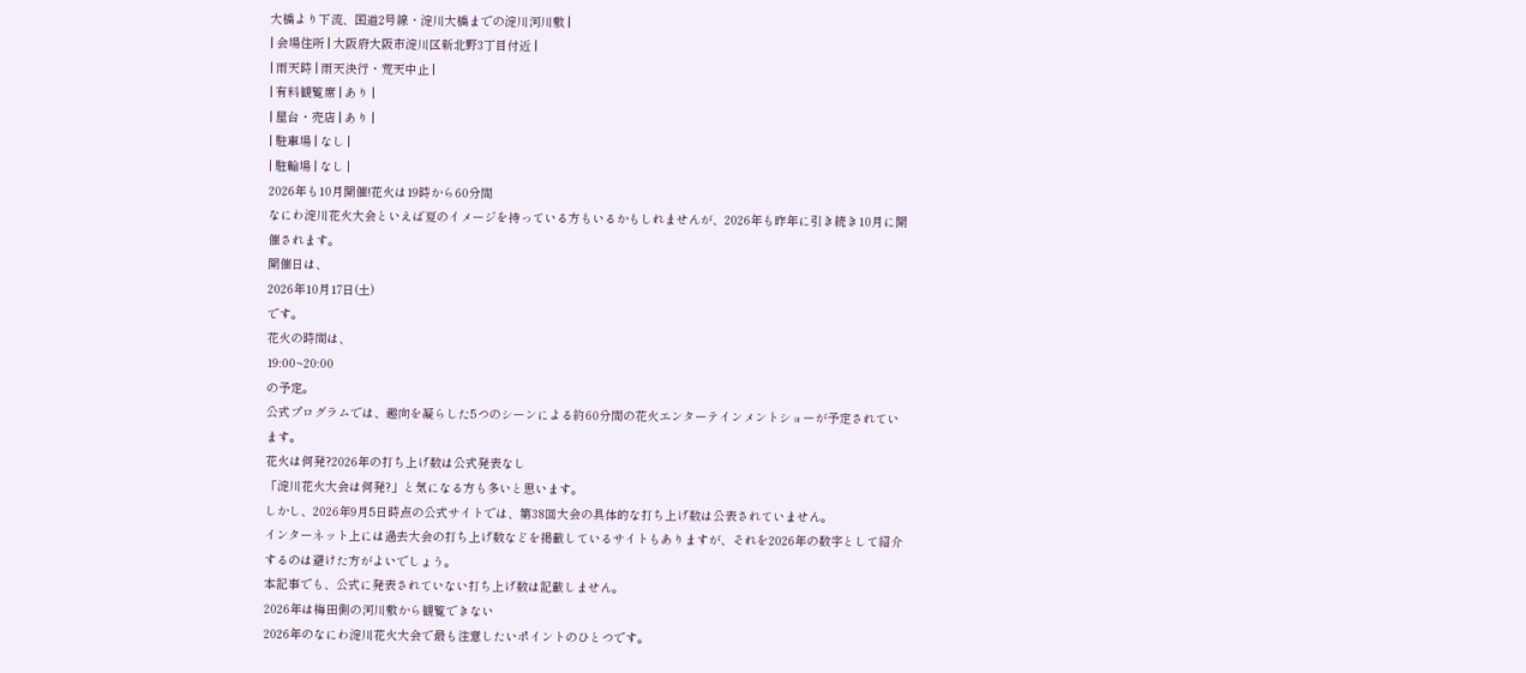大橋より下流、国道2号線・淀川大橋までの淀川河川敷 |
| 会場住所 | 大阪府大阪市淀川区新北野3丁目付近 |
| 雨天時 | 雨天決行・荒天中止 |
| 有料観覧席 | あり |
| 屋台・売店 | あり |
| 駐車場 | なし |
| 駐輪場 | なし |
2026年も10月開催!花火は19時から60分間
なにわ淀川花火大会といえば夏のイメージを持っている方もいるかもしれませんが、2026年も昨年に引き続き10月に開催されます。
開催日は、
2026年10月17日(土)
です。
花火の時間は、
19:00~20:00
の予定。
公式プログラムでは、趣向を凝らした5つのシーンによる約60分間の花火エンターテインメントショーが予定されています。
花火は何発?2026年の打ち上げ数は公式発表なし
「淀川花火大会は何発?」と気になる方も多いと思います。
しかし、2026年9月5日時点の公式サイトでは、第38回大会の具体的な打ち上げ数は公表されていません。
インターネット上には過去大会の打ち上げ数などを掲載しているサイトもありますが、それを2026年の数字として紹介するのは避けた方がよいでしょう。
本記事でも、公式に発表されていない打ち上げ数は記載しません。
2026年は梅田側の河川敷から観覧できない
2026年のなにわ淀川花火大会で最も注意したいポイントのひとつです。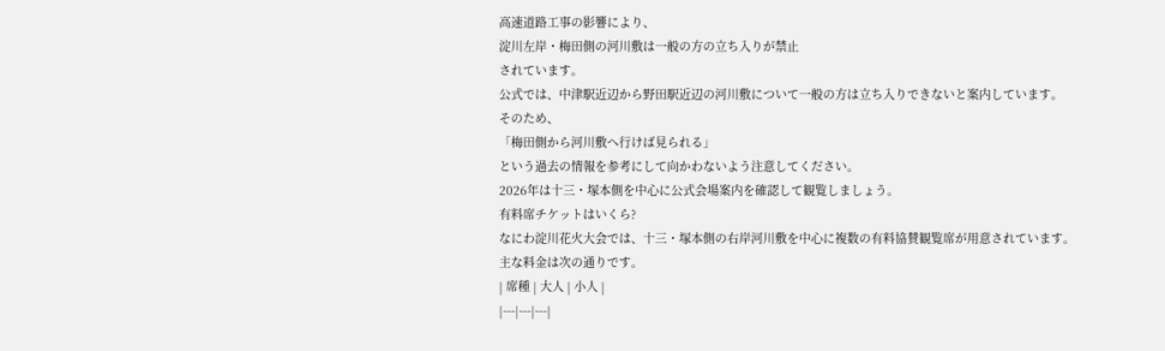高速道路工事の影響により、
淀川左岸・梅田側の河川敷は一般の方の立ち入りが禁止
されています。
公式では、中津駅近辺から野田駅近辺の河川敷について一般の方は立ち入りできないと案内しています。
そのため、
「梅田側から河川敷へ行けば見られる」
という過去の情報を参考にして向かわないよう注意してください。
2026年は十三・塚本側を中心に公式会場案内を確認して観覧しましょう。
有料席チケットはいくら?
なにわ淀川花火大会では、十三・塚本側の右岸河川敷を中心に複数の有料協賛観覧席が用意されています。
主な料金は次の通りです。
| 席種 | 大人 | 小人 |
|---|---|---|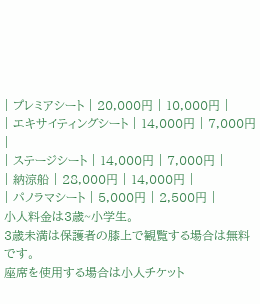| プレミアシート | 20,000円 | 10,000円 |
| エキサイティングシート | 14,000円 | 7,000円 |
| ステージシート | 14,000円 | 7,000円 |
| 納涼船 | 28,000円 | 14,000円 |
| パノラマシート | 5,000円 | 2,500円 |
小人料金は3歳~小学生。
3歳未満は保護者の膝上で観覧する場合は無料です。
座席を使用する場合は小人チケット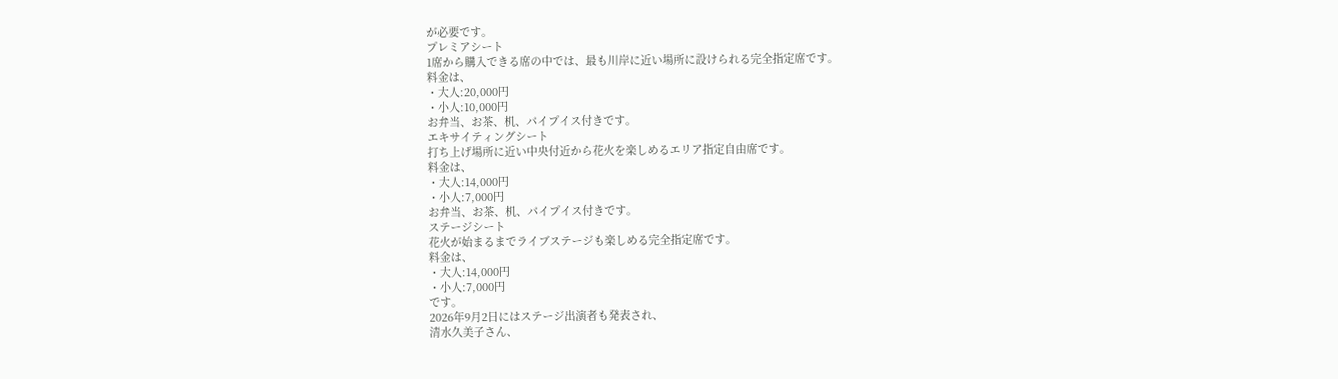が必要です。
プレミアシート
1席から購入できる席の中では、最も川岸に近い場所に設けられる完全指定席です。
料金は、
・大人:20,000円
・小人:10,000円
お弁当、お茶、机、パイプイス付きです。
エキサイティングシート
打ち上げ場所に近い中央付近から花火を楽しめるエリア指定自由席です。
料金は、
・大人:14,000円
・小人:7,000円
お弁当、お茶、机、パイプイス付きです。
ステージシート
花火が始まるまでライブステージも楽しめる完全指定席です。
料金は、
・大人:14,000円
・小人:7,000円
です。
2026年9月2日にはステージ出演者も発表され、
清水久美子さん、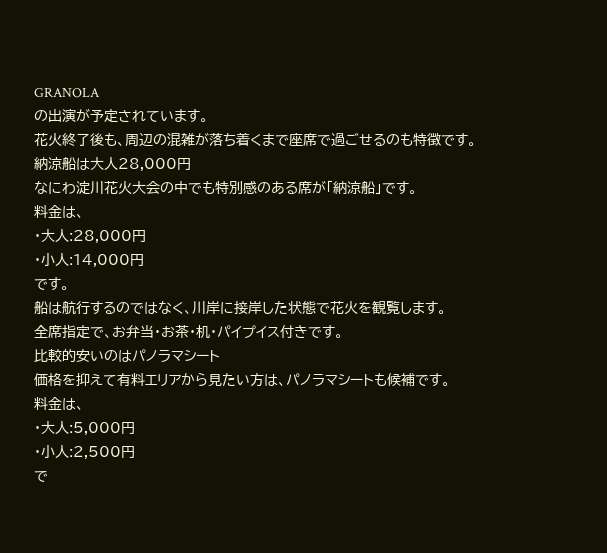GRANOLA
の出演が予定されています。
花火終了後も、周辺の混雑が落ち着くまで座席で過ごせるのも特徴です。
納涼船は大人28,000円
なにわ淀川花火大会の中でも特別感のある席が「納涼船」です。
料金は、
・大人:28,000円
・小人:14,000円
です。
船は航行するのではなく、川岸に接岸した状態で花火を観覧します。
全席指定で、お弁当・お茶・机・パイプイス付きです。
比較的安いのはパノラマシート
価格を抑えて有料エリアから見たい方は、パノラマシートも候補です。
料金は、
・大人:5,000円
・小人:2,500円
で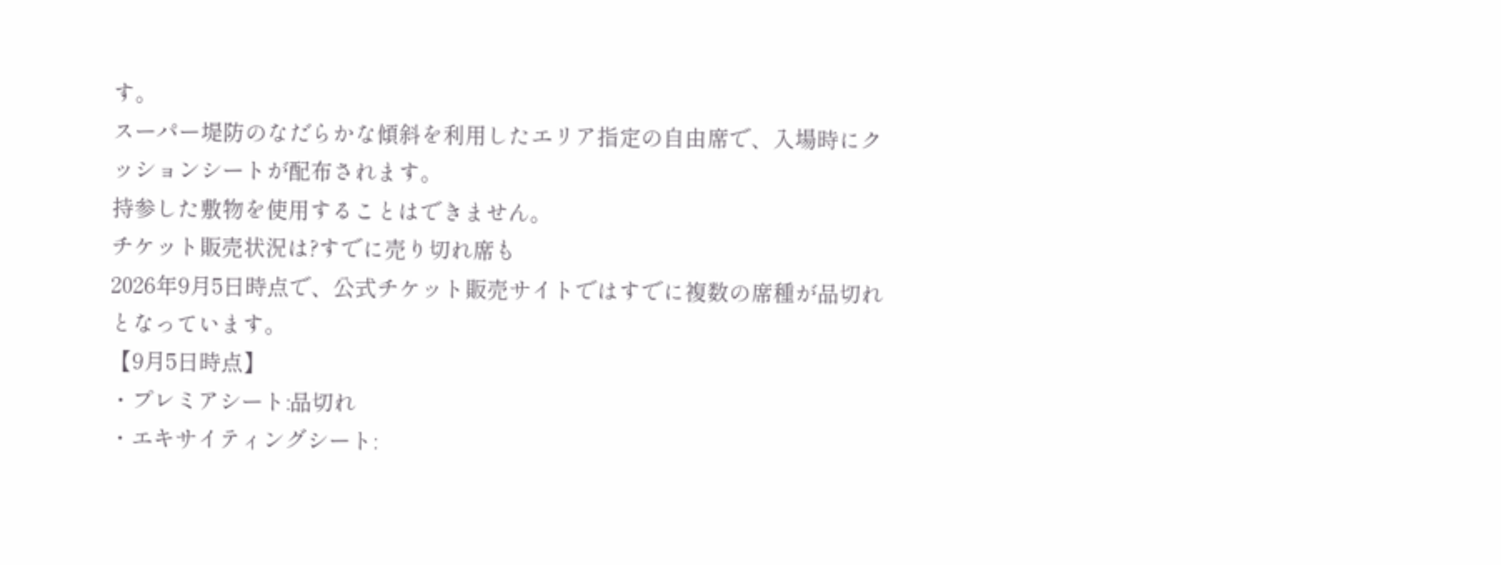す。
スーパー堤防のなだらかな傾斜を利用したエリア指定の自由席で、入場時にクッションシートが配布されます。
持参した敷物を使用することはできません。
チケット販売状況は?すでに売り切れ席も
2026年9月5日時点で、公式チケット販売サイトではすでに複数の席種が品切れとなっています。
【9月5日時点】
・プレミアシート:品切れ
・エキサイティングシート: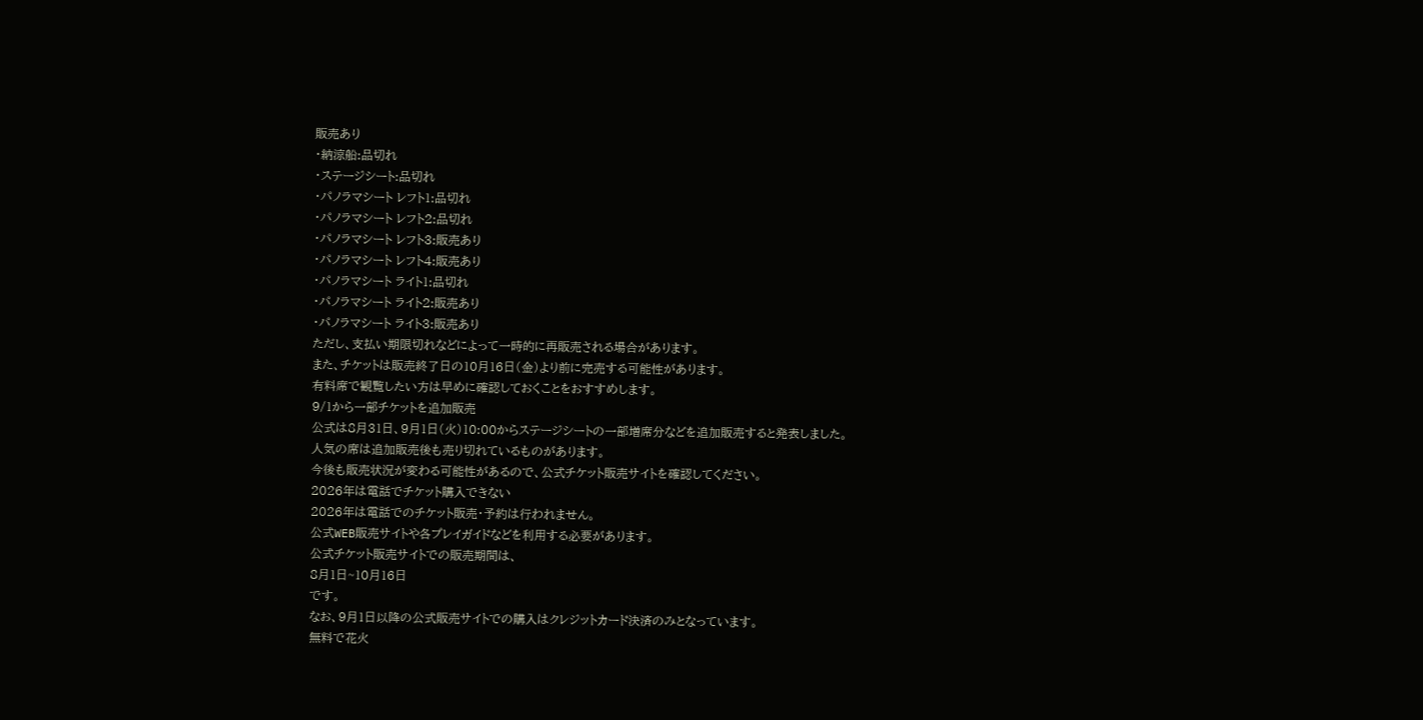販売あり
・納涼船:品切れ
・ステージシート:品切れ
・パノラマシート レフト1:品切れ
・パノラマシート レフト2:品切れ
・パノラマシート レフト3:販売あり
・パノラマシート レフト4:販売あり
・パノラマシート ライト1:品切れ
・パノラマシート ライト2:販売あり
・パノラマシート ライト3:販売あり
ただし、支払い期限切れなどによって一時的に再販売される場合があります。
また、チケットは販売終了日の10月16日(金)より前に完売する可能性があります。
有料席で観覧したい方は早めに確認しておくことをおすすめします。
9/1から一部チケットを追加販売
公式は8月31日、9月1日(火)10:00からステージシートの一部増席分などを追加販売すると発表しました。
人気の席は追加販売後も売り切れているものがあります。
今後も販売状況が変わる可能性があるので、公式チケット販売サイトを確認してください。
2026年は電話でチケット購入できない
2026年は電話でのチケット販売・予約は行われません。
公式WEB販売サイトや各プレイガイドなどを利用する必要があります。
公式チケット販売サイトでの販売期間は、
8月1日~10月16日
です。
なお、9月1日以降の公式販売サイトでの購入はクレジットカード決済のみとなっています。
無料で花火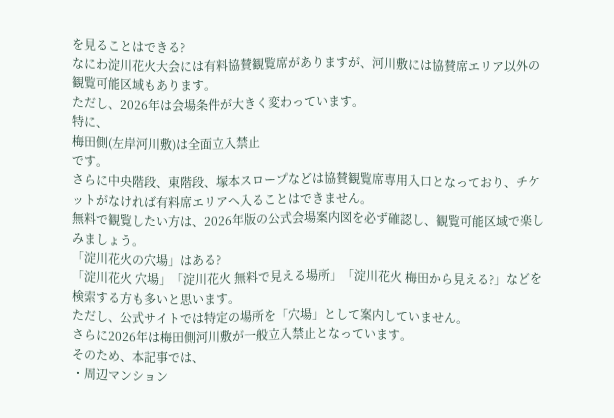を見ることはできる?
なにわ淀川花火大会には有料協賛観覧席がありますが、河川敷には協賛席エリア以外の観覧可能区域もあります。
ただし、2026年は会場条件が大きく変わっています。
特に、
梅田側(左岸河川敷)は全面立入禁止
です。
さらに中央階段、東階段、塚本スロープなどは協賛観覧席専用入口となっており、チケットがなければ有料席エリアへ入ることはできません。
無料で観覧したい方は、2026年版の公式会場案内図を必ず確認し、観覧可能区域で楽しみましょう。
「淀川花火の穴場」はある?
「淀川花火 穴場」「淀川花火 無料で見える場所」「淀川花火 梅田から見える?」などを検索する方も多いと思います。
ただし、公式サイトでは特定の場所を「穴場」として案内していません。
さらに2026年は梅田側河川敷が一般立入禁止となっています。
そのため、本記事では、
・周辺マンション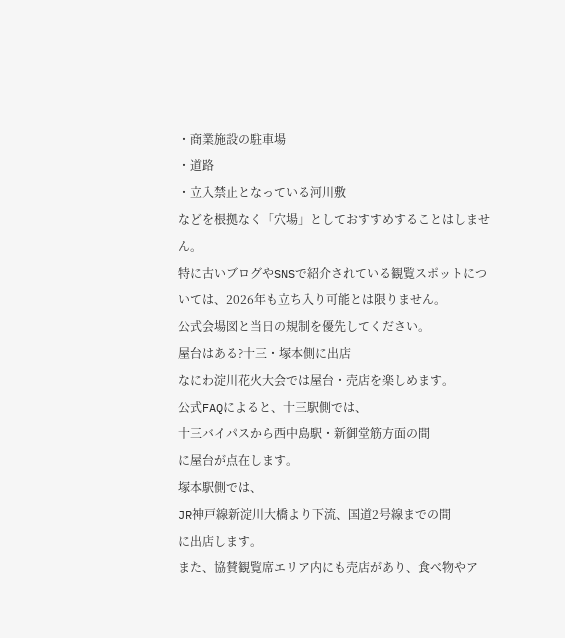・商業施設の駐車場
・道路
・立入禁止となっている河川敷
などを根拠なく「穴場」としておすすめすることはしません。
特に古いブログやSNSで紹介されている観覧スポットについては、2026年も立ち入り可能とは限りません。
公式会場図と当日の規制を優先してください。
屋台はある?十三・塚本側に出店
なにわ淀川花火大会では屋台・売店を楽しめます。
公式FAQによると、十三駅側では、
十三バイパスから西中島駅・新御堂筋方面の間
に屋台が点在します。
塚本駅側では、
JR神戸線新淀川大橋より下流、国道2号線までの間
に出店します。
また、協賛観覧席エリア内にも売店があり、食べ物やア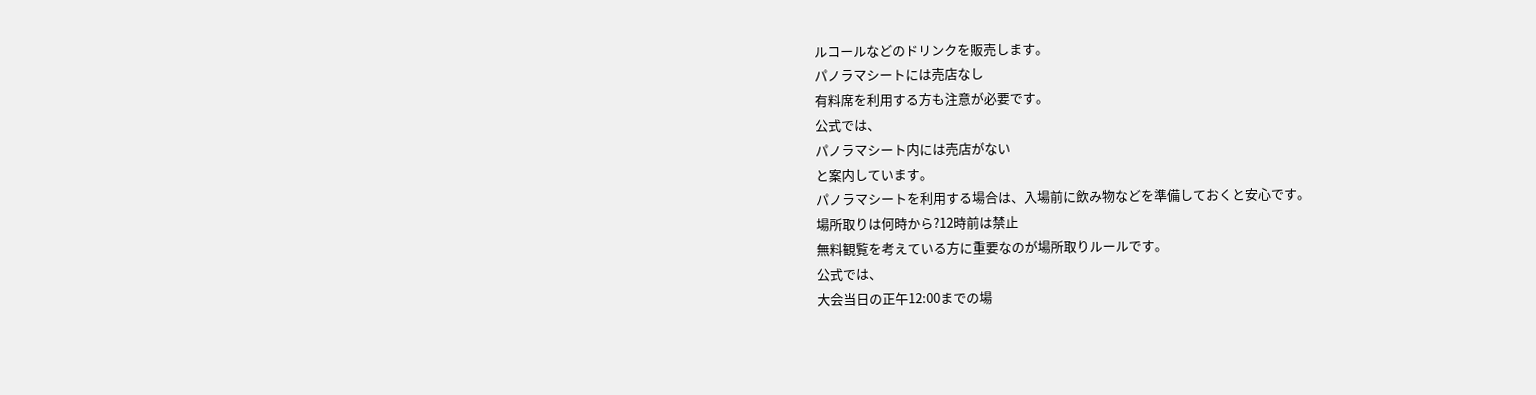ルコールなどのドリンクを販売します。
パノラマシートには売店なし
有料席を利用する方も注意が必要です。
公式では、
パノラマシート内には売店がない
と案内しています。
パノラマシートを利用する場合は、入場前に飲み物などを準備しておくと安心です。
場所取りは何時から?12時前は禁止
無料観覧を考えている方に重要なのが場所取りルールです。
公式では、
大会当日の正午12:00までの場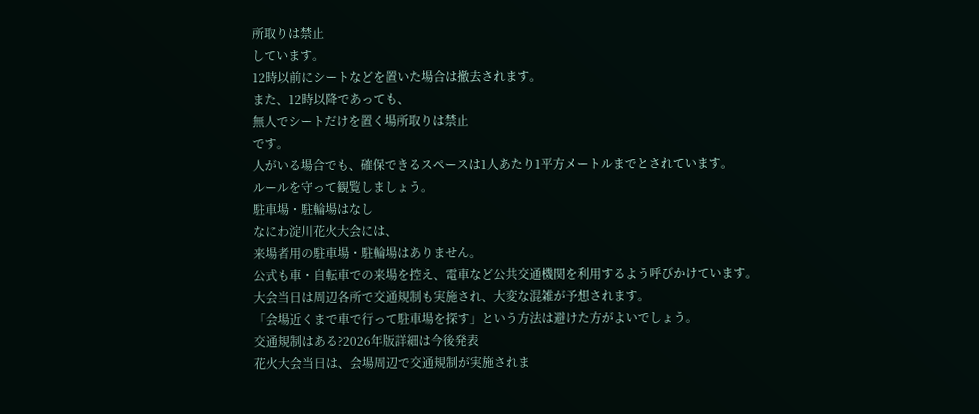所取りは禁止
しています。
12時以前にシートなどを置いた場合は撤去されます。
また、12時以降であっても、
無人でシートだけを置く場所取りは禁止
です。
人がいる場合でも、確保できるスペースは1人あたり1平方メートルまでとされています。
ルールを守って観覧しましょう。
駐車場・駐輪場はなし
なにわ淀川花火大会には、
来場者用の駐車場・駐輪場はありません。
公式も車・自転車での来場を控え、電車など公共交通機関を利用するよう呼びかけています。
大会当日は周辺各所で交通規制も実施され、大変な混雑が予想されます。
「会場近くまで車で行って駐車場を探す」という方法は避けた方がよいでしょう。
交通規制はある?2026年版詳細は今後発表
花火大会当日は、会場周辺で交通規制が実施されま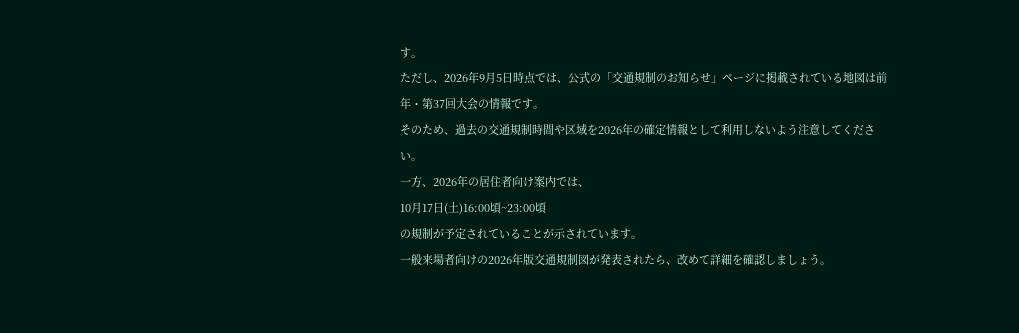す。
ただし、2026年9月5日時点では、公式の「交通規制のお知らせ」ページに掲載されている地図は前年・第37回大会の情報です。
そのため、過去の交通規制時間や区域を2026年の確定情報として利用しないよう注意してください。
一方、2026年の居住者向け案内では、
10月17日(土)16:00頃~23:00頃
の規制が予定されていることが示されています。
一般来場者向けの2026年版交通規制図が発表されたら、改めて詳細を確認しましょう。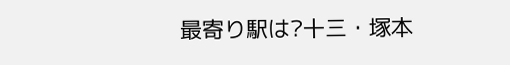最寄り駅は?十三・塚本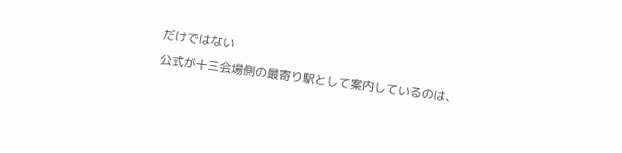だけではない
公式が十三会場側の最寄り駅として案内しているのは、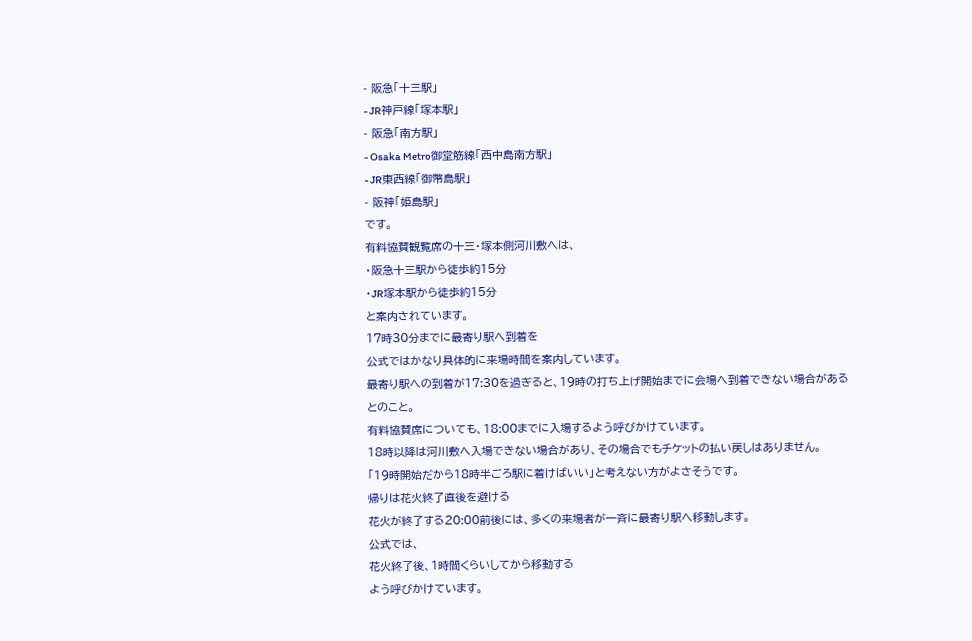- 阪急「十三駅」
- JR神戸線「塚本駅」
- 阪急「南方駅」
- Osaka Metro御堂筋線「西中島南方駅」
- JR東西線「御幣島駅」
- 阪神「姫島駅」
です。
有料協賛観覧席の十三・塚本側河川敷へは、
・阪急十三駅から徒歩約15分
・JR塚本駅から徒歩約15分
と案内されています。
17時30分までに最寄り駅へ到着を
公式ではかなり具体的に来場時間を案内しています。
最寄り駅への到着が17:30を過ぎると、19時の打ち上げ開始までに会場へ到着できない場合がある
とのこと。
有料協賛席についても、18:00までに入場するよう呼びかけています。
18時以降は河川敷へ入場できない場合があり、その場合でもチケットの払い戻しはありません。
「19時開始だから18時半ごろ駅に着けばいい」と考えない方がよさそうです。
帰りは花火終了直後を避ける
花火が終了する20:00前後には、多くの来場者が一斉に最寄り駅へ移動します。
公式では、
花火終了後、1時間くらいしてから移動する
よう呼びかけています。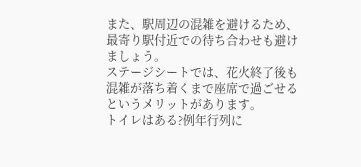また、駅周辺の混雑を避けるため、最寄り駅付近での待ち合わせも避けましょう。
ステージシートでは、花火終了後も混雑が落ち着くまで座席で過ごせるというメリットがあります。
トイレはある?例年行列に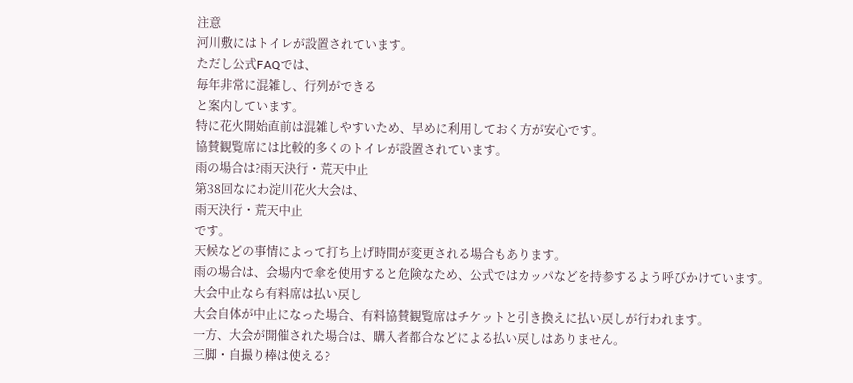注意
河川敷にはトイレが設置されています。
ただし公式FAQでは、
毎年非常に混雑し、行列ができる
と案内しています。
特に花火開始直前は混雑しやすいため、早めに利用しておく方が安心です。
協賛観覧席には比較的多くのトイレが設置されています。
雨の場合は?雨天決行・荒天中止
第38回なにわ淀川花火大会は、
雨天決行・荒天中止
です。
天候などの事情によって打ち上げ時間が変更される場合もあります。
雨の場合は、会場内で傘を使用すると危険なため、公式ではカッパなどを持参するよう呼びかけています。
大会中止なら有料席は払い戻し
大会自体が中止になった場合、有料協賛観覧席はチケットと引き換えに払い戻しが行われます。
一方、大会が開催された場合は、購入者都合などによる払い戻しはありません。
三脚・自撮り棒は使える?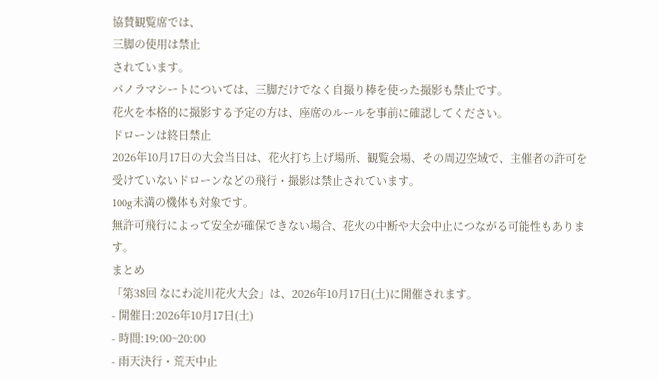協賛観覧席では、
三脚の使用は禁止
されています。
パノラマシートについては、三脚だけでなく自撮り棒を使った撮影も禁止です。
花火を本格的に撮影する予定の方は、座席のルールを事前に確認してください。
ドローンは終日禁止
2026年10月17日の大会当日は、花火打ち上げ場所、観覧会場、その周辺空域で、主催者の許可を受けていないドローンなどの飛行・撮影は禁止されています。
100g未満の機体も対象です。
無許可飛行によって安全が確保できない場合、花火の中断や大会中止につながる可能性もあります。
まとめ
「第38回 なにわ淀川花火大会」は、2026年10月17日(土)に開催されます。
- 開催日:2026年10月17日(土)
- 時間:19:00~20:00
- 雨天決行・荒天中止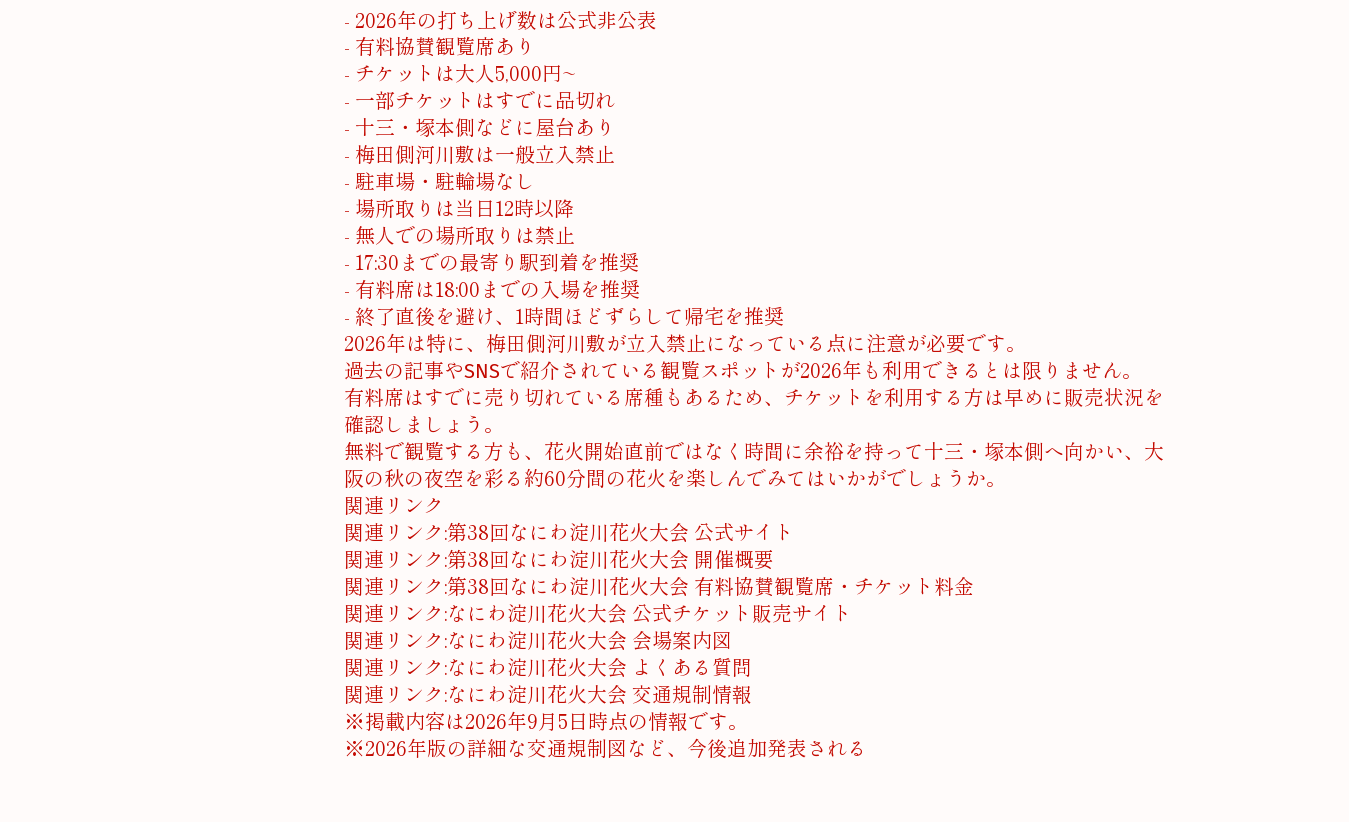- 2026年の打ち上げ数は公式非公表
- 有料協賛観覧席あり
- チケットは大人5,000円~
- 一部チケットはすでに品切れ
- 十三・塚本側などに屋台あり
- 梅田側河川敷は一般立入禁止
- 駐車場・駐輪場なし
- 場所取りは当日12時以降
- 無人での場所取りは禁止
- 17:30までの最寄り駅到着を推奨
- 有料席は18:00までの入場を推奨
- 終了直後を避け、1時間ほどずらして帰宅を推奨
2026年は特に、梅田側河川敷が立入禁止になっている点に注意が必要です。
過去の記事やSNSで紹介されている観覧スポットが2026年も利用できるとは限りません。
有料席はすでに売り切れている席種もあるため、チケットを利用する方は早めに販売状況を確認しましょう。
無料で観覧する方も、花火開始直前ではなく時間に余裕を持って十三・塚本側へ向かい、大阪の秋の夜空を彩る約60分間の花火を楽しんでみてはいかがでしょうか。
関連リンク
関連リンク:第38回なにわ淀川花火大会 公式サイト
関連リンク:第38回なにわ淀川花火大会 開催概要
関連リンク:第38回なにわ淀川花火大会 有料協賛観覧席・チケット料金
関連リンク:なにわ淀川花火大会 公式チケット販売サイト
関連リンク:なにわ淀川花火大会 会場案内図
関連リンク:なにわ淀川花火大会 よくある質問
関連リンク:なにわ淀川花火大会 交通規制情報
※掲載内容は2026年9月5日時点の情報です。
※2026年版の詳細な交通規制図など、今後追加発表される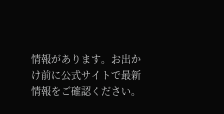情報があります。お出かけ前に公式サイトで最新情報をご確認ください。